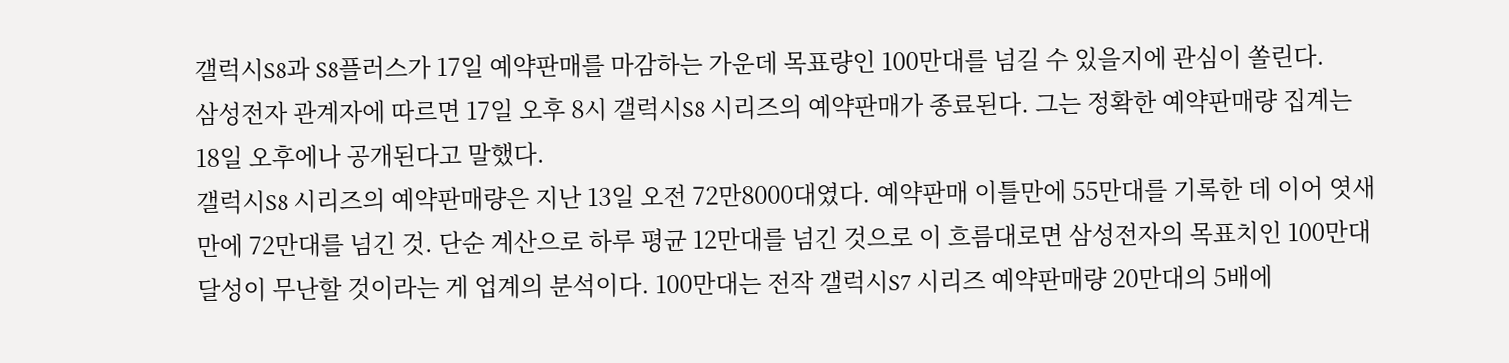갤럭시S8과 S8플러스가 17일 예약판매를 마감하는 가운데 목표량인 100만대를 넘길 수 있을지에 관심이 쏠린다.
삼성전자 관계자에 따르면 17일 오후 8시 갤럭시S8 시리즈의 예약판매가 종료된다. 그는 정확한 예약판매량 집계는 18일 오후에나 공개된다고 말했다.
갤럭시S8 시리즈의 예약판매량은 지난 13일 오전 72만8000대였다. 예약판매 이틀만에 55만대를 기록한 데 이어 엿새만에 72만대를 넘긴 것. 단순 계산으로 하루 평균 12만대를 넘긴 것으로 이 흐름대로면 삼성전자의 목표치인 100만대 달성이 무난할 것이라는 게 업계의 분석이다. 100만대는 전작 갤럭시S7 시리즈 예약판매량 20만대의 5배에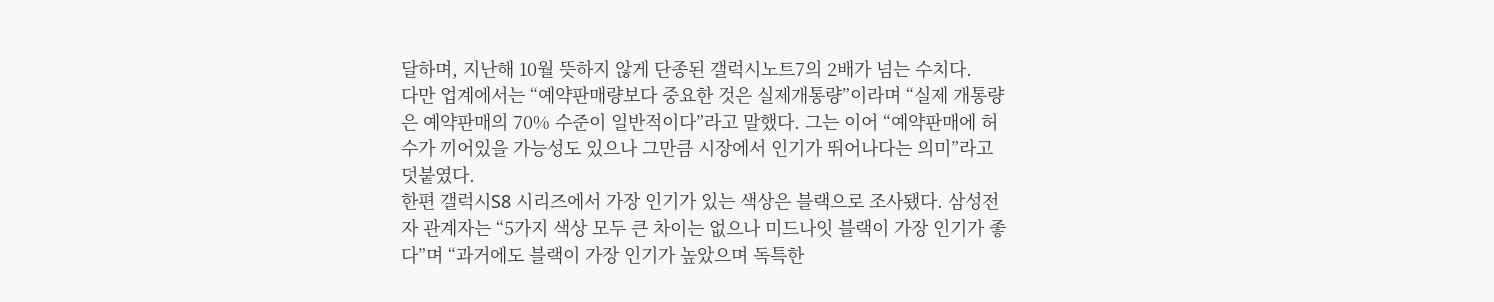달하며, 지난해 10월 뜻하지 않게 단종된 갤럭시노트7의 2배가 넘는 수치다.
다만 업계에서는 “예약판매량보다 중요한 것은 실제개통량”이라며 “실제 개통량은 예약판매의 70% 수준이 일반적이다”라고 말했다. 그는 이어 “예약판매에 허수가 끼어있을 가능성도 있으나 그만큼 시장에서 인기가 뛰어나다는 의미”라고 덧붙였다.
한편 갤럭시S8 시리즈에서 가장 인기가 있는 색상은 블랙으로 조사됐다. 삼성전자 관계자는 “5가지 색상 모두 큰 차이는 없으나 미드나잇 블랙이 가장 인기가 좋다”며 “과거에도 블랙이 가장 인기가 높았으며 독특한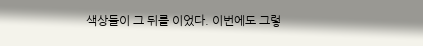색상들이 그 뒤를 이었다. 이번에도 그렇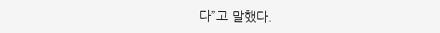다”고 말했다.